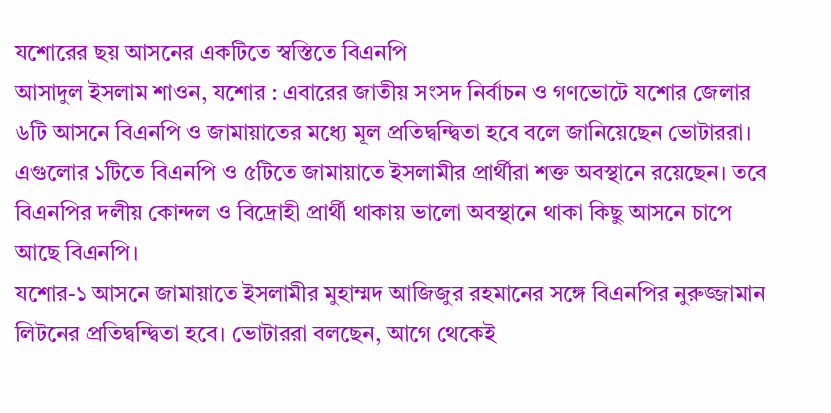যশোরের ছয় আসনের একটিতে স্বস্তিতে বিএনপি
আসাদুল ইসলাম শাওন, যশোর : এবারের জাতীয় সংসদ নির্বাচন ও গণভোটে যশোর জেলার ৬টি আসনে বিএনপি ও জামায়াতের মধ্যে মূল প্রতিদ্বন্দ্বিতা হবে বলে জানিয়েছেন ভোটাররা। এগুলোর ১টিতে বিএনপি ও ৫টিতে জামায়াতে ইসলামীর প্রার্থীরা শক্ত অবস্থানে রয়েছেন। তবে বিএনপির দলীয় কোন্দল ও বিদ্রোহী প্রার্থী থাকায় ভালো অবস্থানে থাকা কিছু আসনে চাপে আছে বিএনপি।
যশোর-১ আসনে জামায়াতে ইসলামীর মুহাম্মদ আজিজুর রহমানের সঙ্গে বিএনপির নুরুজ্জামান লিটনের প্রতিদ্বন্দ্বিতা হবে। ভোটাররা বলছেন, আগে থেকেই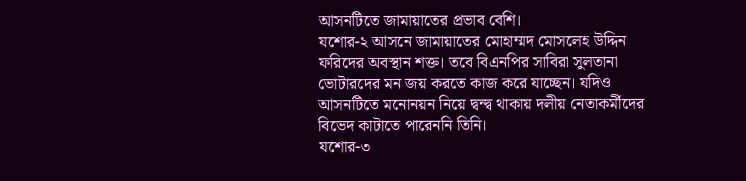আসনটিতে জামায়াতের প্রভাব বেশি।
যশোর-২ আসনে জামায়াতের মোহাম্মদ মোসলেহ উদ্দিন ফরিদের অবস্থান শক্ত। তবে বিএনপির সাবিরা সুলতানা ভোটারদের মন জয় করতে কাজ করে যাচ্ছেন। যদিও আসনটিতে মনোনয়ন নিয়ে দ্বন্দ্ব থাকায় দলীয় নেতাকর্মীদের বিভেদ কাটাতে পারেননি তিনি।
যশোর-৩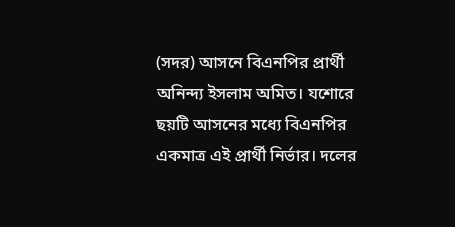(সদর) আসনে বিএনপির প্রার্থী অনিন্দ্য ইসলাম অমিত। যশোরে ছয়টি আসনের মধ্যে বিএনপির একমাত্র এই প্রার্থী নির্ভার। দলের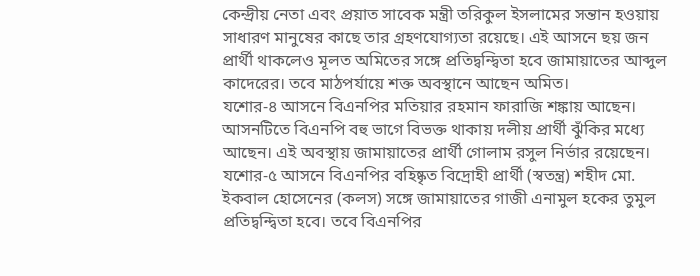কেন্দ্রীয় নেতা এবং প্রয়াত সাবেক মন্ত্রী তরিকুল ইসলামের সন্তান হওয়ায় সাধারণ মানুষের কাছে তার গ্রহণযোগ্যতা রয়েছে। এই আসনে ছয় জন প্রার্থী থাকলেও মূলত অমিতের সঙ্গে প্রতিদ্বন্দ্বিতা হবে জামায়াতের আব্দুল কাদেরের। তবে মাঠপর্যায়ে শক্ত অবস্থানে আছেন অমিত।
যশোর-৪ আসনে বিএনপির মতিয়ার রহমান ফারাজি শঙ্কায় আছেন। আসনটিতে বিএনপি বহু ভাগে বিভক্ত থাকায় দলীয় প্রার্থী ঝুঁকির মধ্যে আছেন। এই অবস্থায় জামায়াতের প্রার্থী গোলাম রসুল নির্ভার রয়েছেন।
যশোর-৫ আসনে বিএনপির বহিষ্কৃত বিদ্রোহী প্রার্থী (স্বতন্ত্র) শহীদ মো. ইকবাল হোসেনের (কলস) সঙ্গে জামায়াতের গাজী এনামুল হকের তুমুল প্রতিদ্বন্দ্বিতা হবে। তবে বিএনপির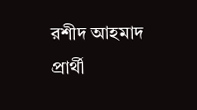রশীদ আহমাদ প্রার্থী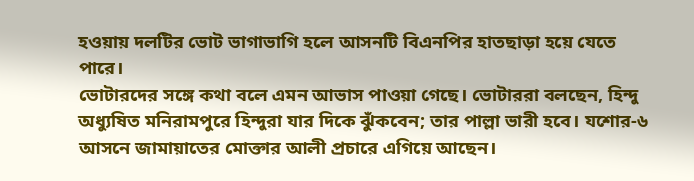হওয়ায় দলটির ভোট ভাগাভাগি হলে আসনটি বিএনপির হাতছাড়া হয়ে যেতে পারে।
ভোটারদের সঙ্গে কথা বলে এমন আভাস পাওয়া গেছে। ভোটাররা বলছেন, হিন্দু অধ্যুষিত মনিরামপুরে হিন্দুরা যার দিকে ঝুঁকবেন; তার পাল্লা ভারী হবে। যশোর-৬ আসনে জামায়াতের মোক্তার আলী প্রচারে এগিয়ে আছেন।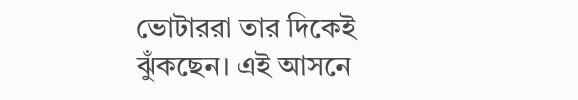ভোটাররা তার দিকেই ঝুঁকছেন। এই আসনে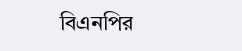বিএনপির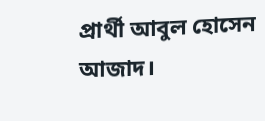প্রার্থী আবুল হোসেন আজাদ।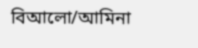বিআলো/আমিনা